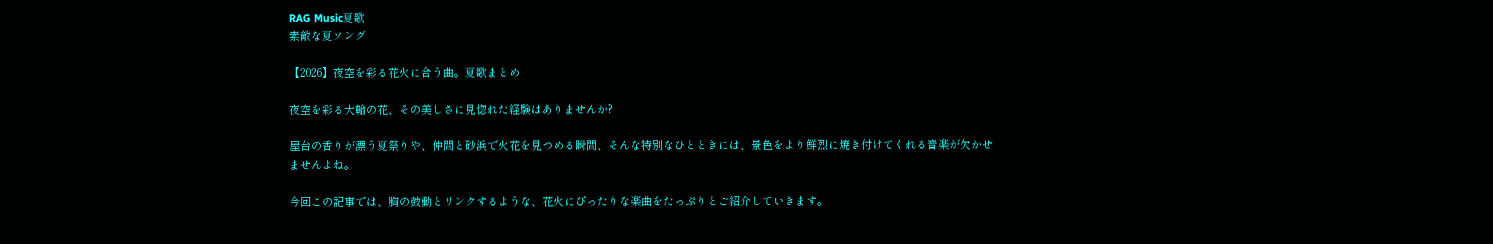RAG Music夏歌
素敵な夏ソング

【2026】夜空を彩る花火に合う曲。夏歌まとめ

夜空を彩る大輪の花、その美しさに見惚れた経験はありませんか?

屋台の香りが漂う夏祭りや、仲間と砂浜で火花を見つめる瞬間、そんな特別なひとときには、景色をより鮮烈に焼き付けてくれる音楽が欠かせませんよね。

今回この記事では、胸の鼓動とリンクするような、花火にぴったりな楽曲をたっぷりとご紹介していきます。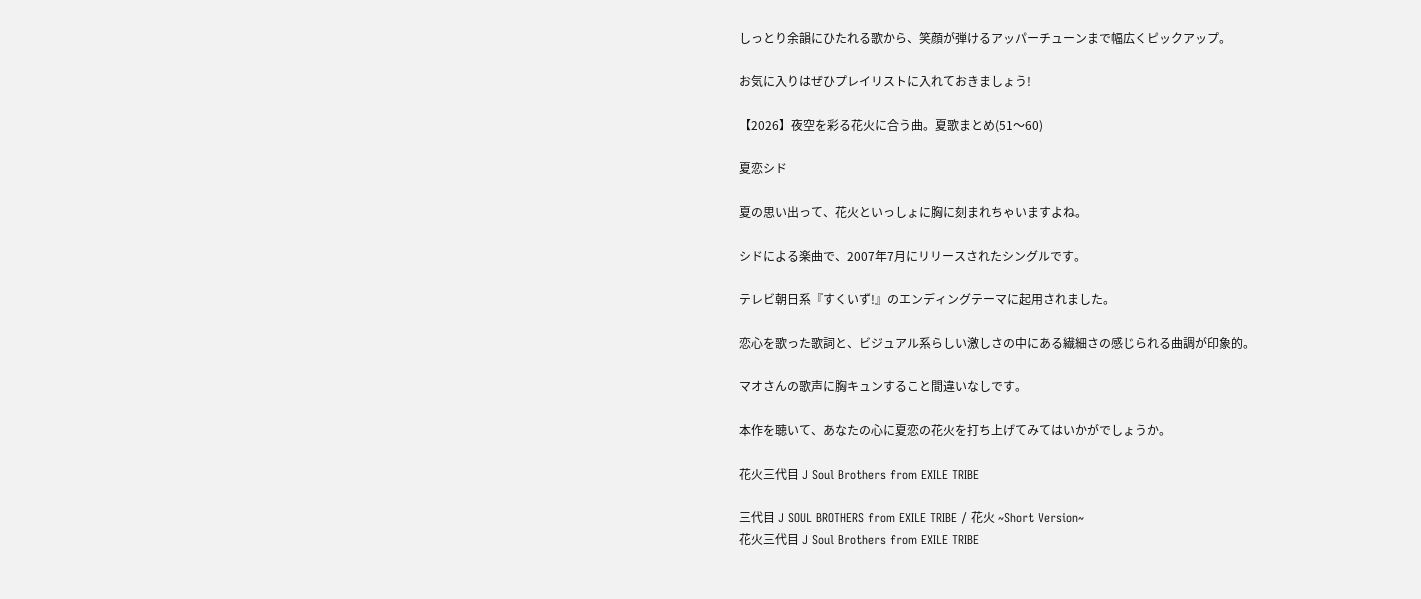しっとり余韻にひたれる歌から、笑顔が弾けるアッパーチューンまで幅広くピックアップ。

お気に入りはぜひプレイリストに入れておきましょう!

【2026】夜空を彩る花火に合う曲。夏歌まとめ(51〜60)

夏恋シド

夏の思い出って、花火といっしょに胸に刻まれちゃいますよね。

シドによる楽曲で、2007年7月にリリースされたシングルです。

テレビ朝日系『すくいず!』のエンディングテーマに起用されました。

恋心を歌った歌詞と、ビジュアル系らしい激しさの中にある繊細さの感じられる曲調が印象的。

マオさんの歌声に胸キュンすること間違いなしです。

本作を聴いて、あなたの心に夏恋の花火を打ち上げてみてはいかがでしょうか。

花火三代目 J Soul Brothers from EXILE TRIBE

三代目 J SOUL BROTHERS from EXILE TRIBE / 花火 ~Short Version~
花火三代目 J Soul Brothers from EXILE TRIBE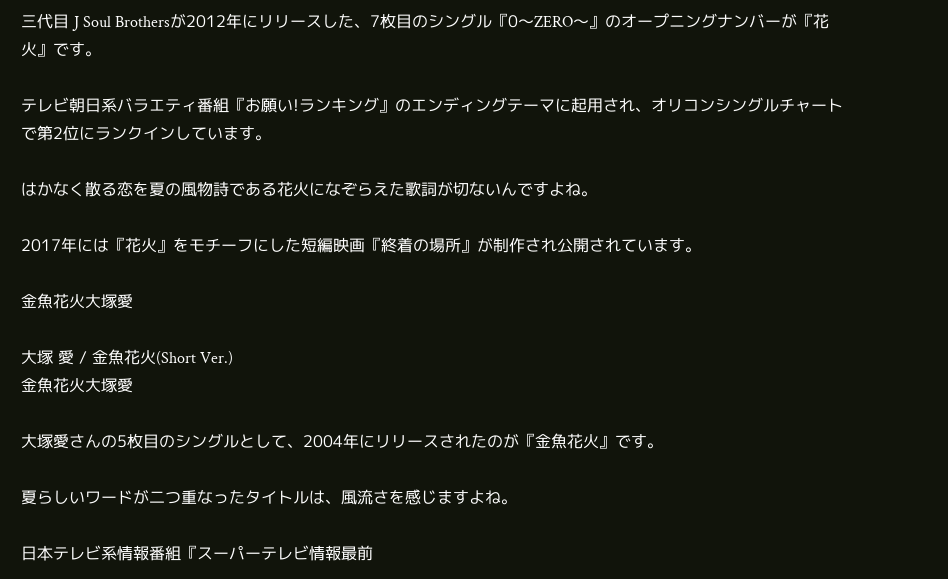三代目 J Soul Brothersが2012年にリリースした、7枚目のシングル『0〜ZERO〜』のオープニングナンバーが『花火』です。

テレビ朝日系バラエティ番組『お願い!ランキング』のエンディングテーマに起用され、オリコンシングルチャートで第2位にランクインしています。

はかなく散る恋を夏の風物詩である花火になぞらえた歌詞が切ないんですよね。

2017年には『花火』をモチーフにした短編映画『終着の場所』が制作され公開されています。

金魚花火大塚愛

大塚 愛 / 金魚花火(Short Ver.)
金魚花火大塚愛

大塚愛さんの5枚目のシングルとして、2004年にリリースされたのが『金魚花火』です。

夏らしいワードが二つ重なったタイトルは、風流さを感じますよね。

日本テレビ系情報番組『スーパーテレビ情報最前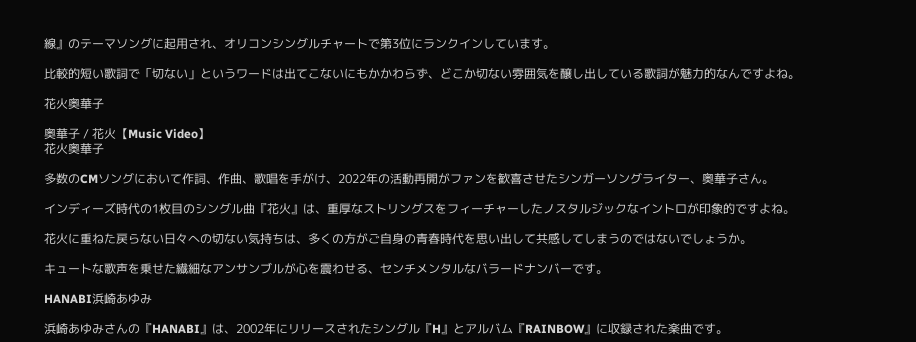線』のテーマソングに起用され、オリコンシングルチャートで第3位にランクインしています。

比較的短い歌詞で「切ない」というワードは出てこないにもかかわらず、どこか切ない雰囲気を醸し出している歌詞が魅力的なんですよね。

花火奥華子

奥華子 / 花火【Music Video】
花火奥華子

多数のCMソングにおいて作詞、作曲、歌唱を手がけ、2022年の活動再開がファンを歓喜させたシンガーソングライター、奥華子さん。

インディーズ時代の1枚目のシングル曲『花火』は、重厚なストリングスをフィーチャーしたノスタルジックなイントロが印象的ですよね。

花火に重ねた戻らない日々への切ない気持ちは、多くの方がご自身の青春時代を思い出して共感してしまうのではないでしょうか。

キュートな歌声を乗せた繊細なアンサンブルが心を震わせる、センチメンタルなバラードナンバーです。

HANABI浜崎あゆみ

浜崎あゆみさんの『HANABI』は、2002年にリリースされたシングル『H』とアルバム『RAINBOW』に収録された楽曲です。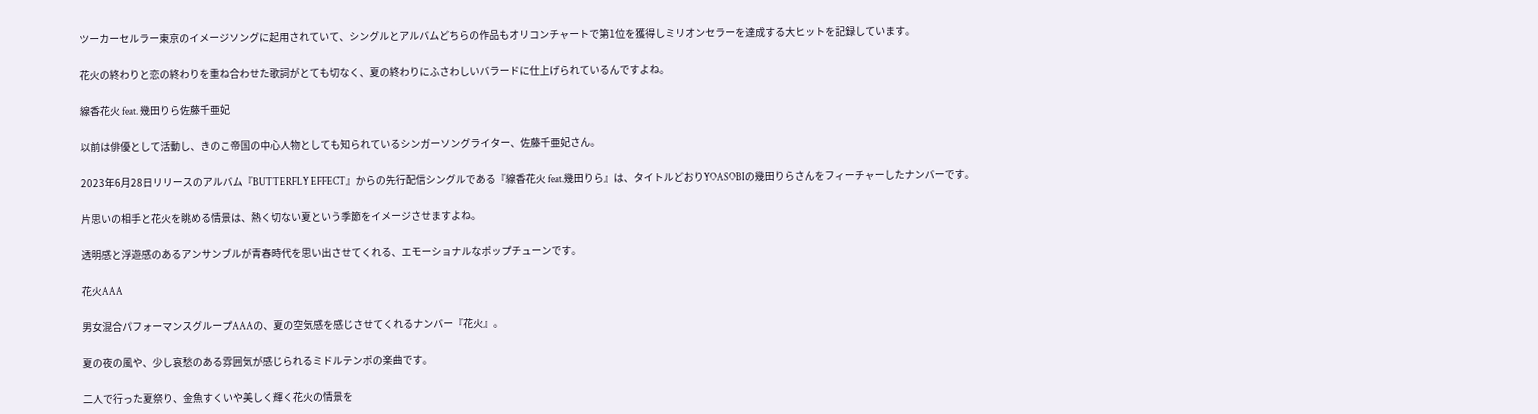ツーカーセルラー東京のイメージソングに起用されていて、シングルとアルバムどちらの作品もオリコンチャートで第1位を獲得しミリオンセラーを達成する大ヒットを記録しています。

花火の終わりと恋の終わりを重ね合わせた歌詞がとても切なく、夏の終わりにふさわしいバラードに仕上げられているんですよね。

線香花火 feat. 幾田りら佐藤千亜妃

以前は俳優として活動し、きのこ帝国の中心人物としても知られているシンガーソングライター、佐藤千亜妃さん。

2023年6月28日リリースのアルバム『BUTTERFLY EFFECT』からの先行配信シングルである『線香花火 feat.幾田りら』は、タイトルどおりYOASOBIの幾田りらさんをフィーチャーしたナンバーです。

片思いの相手と花火を眺める情景は、熱く切ない夏という季節をイメージさせますよね。

透明感と浮遊感のあるアンサンブルが青春時代を思い出させてくれる、エモーショナルなポップチューンです。

花火AAA

男女混合パフォーマンスグループAAAの、夏の空気感を感じさせてくれるナンバー『花火』。

夏の夜の風や、少し哀愁のある雰囲気が感じられるミドルテンポの楽曲です。

二人で行った夏祭り、金魚すくいや美しく輝く花火の情景を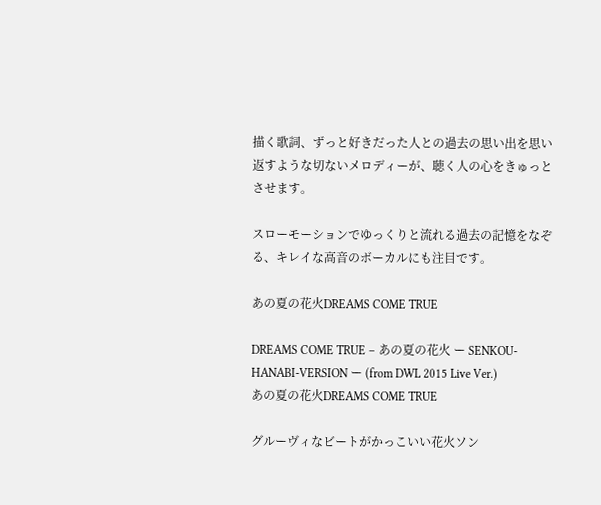描く歌詞、ずっと好きだった人との過去の思い出を思い返すような切ないメロディーが、聴く人の心をきゅっとさせます。

スローモーションでゆっくりと流れる過去の記憶をなぞる、キレイな高音のボーカルにも注目です。

あの夏の花火DREAMS COME TRUE

DREAMS COME TRUE – あの夏の花火 ー SENKOU-HANABI-VERSION ー (from DWL 2015 Live Ver.)
あの夏の花火DREAMS COME TRUE

グルーヴィなビートがかっこいい花火ソン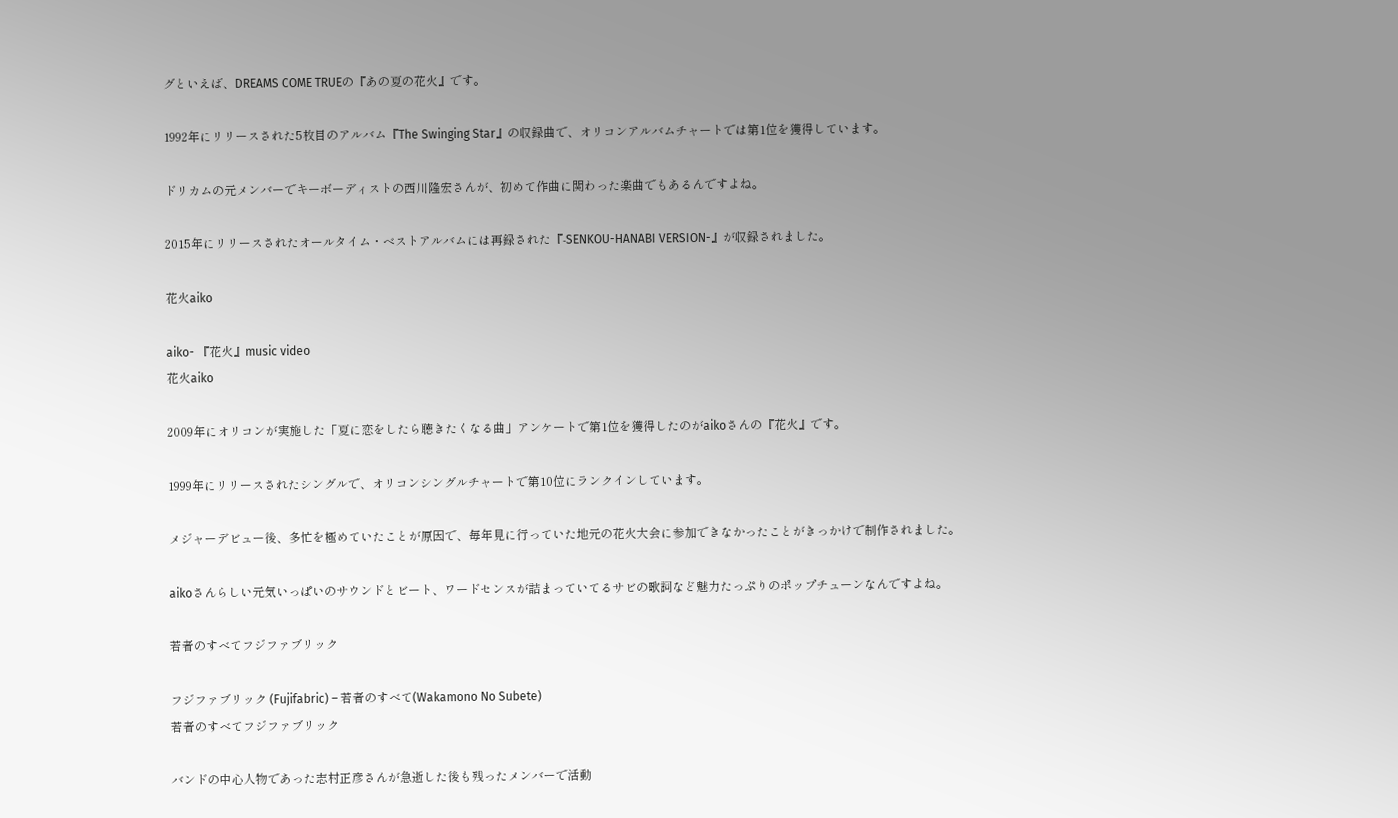グといえば、DREAMS COME TRUEの『あの夏の花火』です。

1992年にリリースされた5枚目のアルバム『The Swinging Star』の収録曲で、オリコンアルバムチャートでは第1位を獲得しています。

ドリカムの元メンバーでキーボーディストの西川隆宏さんが、初めて作曲に関わった楽曲でもあるんですよね。

2015年にリリースされたオールタイム・ベストアルバムには再録された『-SENKOU-HANABI VERSION-』が収録されました。

花火aiko

aiko- 『花火』music video
花火aiko

2009年にオリコンが実施した「夏に恋をしたら聴きたくなる曲」アンケートで第1位を獲得したのがaikoさんの『花火』です。

1999年にリリースされたシングルで、オリコンシングルチャートで第10位にランクインしています。

メジャーデビュー後、多忙を極めていたことが原因で、毎年見に行っていた地元の花火大会に参加できなかったことがきっかけで制作されました。

aikoさんらしい元気いっぱいのサウンドとビート、ワードセンスが詰まっていてるサビの歌詞など魅力たっぷりのポップチューンなんですよね。

若者のすべてフジファブリック

フジファブリック (Fujifabric) – 若者のすべて(Wakamono No Subete)
若者のすべてフジファブリック

バンドの中心人物であった志村正彦さんが急逝した後も残ったメンバーで活動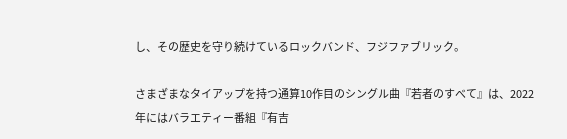し、その歴史を守り続けているロックバンド、フジファブリック。

さまざまなタイアップを持つ通算10作目のシングル曲『若者のすべて』は、2022年にはバラエティー番組『有吉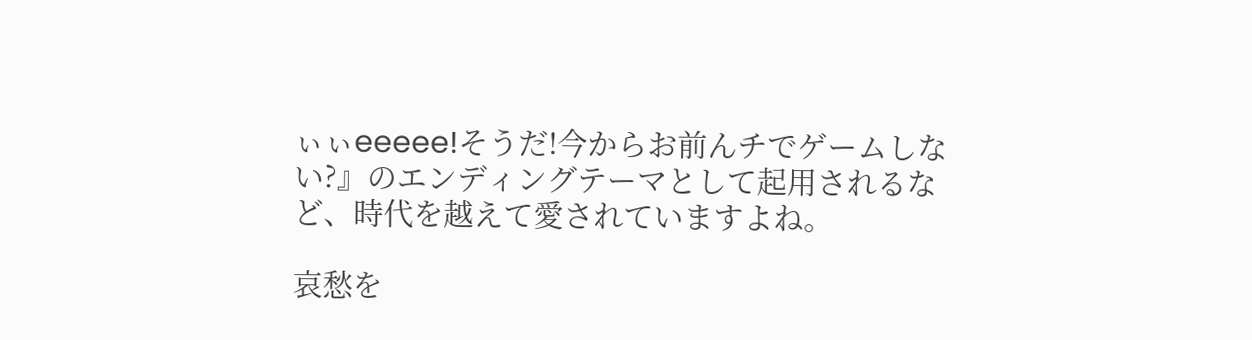ぃぃeeeee!そうだ!今からお前んチでゲームしない?』のエンディングテーマとして起用されるなど、時代を越えて愛されていますよね。

哀愁を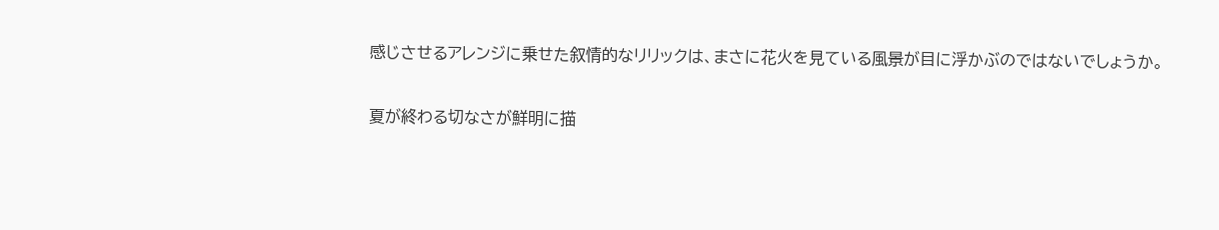感じさせるアレンジに乗せた叙情的なリリックは、まさに花火を見ている風景が目に浮かぶのではないでしょうか。

夏が終わる切なさが鮮明に描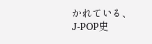かれている、J-POP史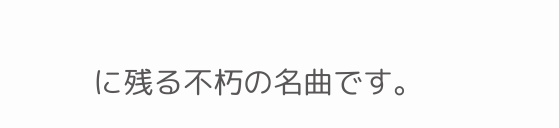に残る不朽の名曲です。